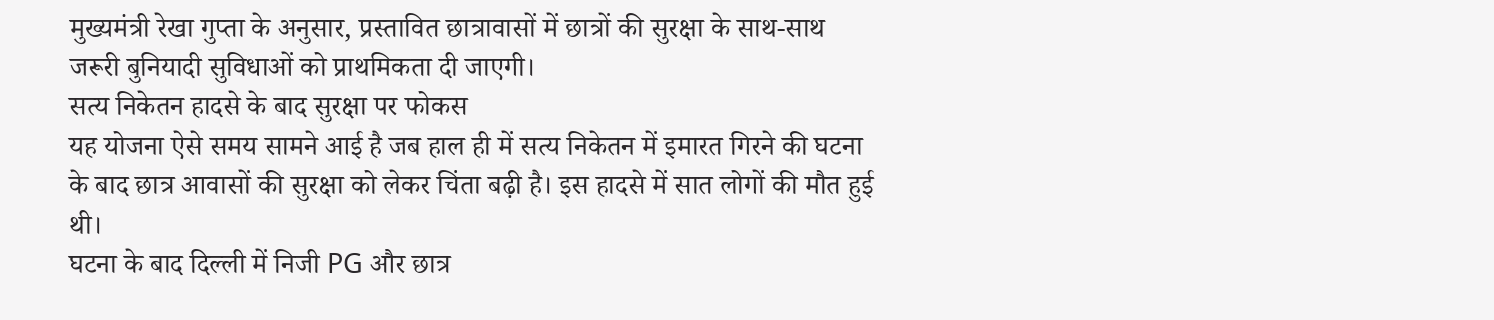मुख्यमंत्री रेखा गुप्ता के अनुसार, प्रस्तावित छात्रावासों में छात्रों की सुरक्षा के साथ-साथ जरूरी बुनियादी सुविधाओं को प्राथमिकता दी जाएगी।
सत्य निकेतन हादसे के बाद सुरक्षा पर फोकस
यह योजना ऐसे समय सामने आई है जब हाल ही में सत्य निकेतन में इमारत गिरने की घटना के बाद छात्र आवासों की सुरक्षा को लेकर चिंता बढ़ी है। इस हादसे में सात लोगों की मौत हुई थी।
घटना के बाद दिल्ली में निजी PG और छात्र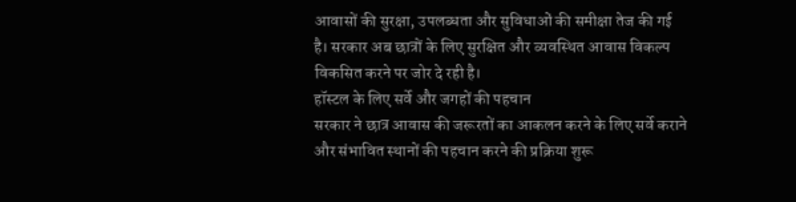आवासों की सुरक्षा, उपलब्धता और सुविधाओं की समीक्षा तेज की गई है। सरकार अब छात्रों के लिए सुरक्षित और व्यवस्थित आवास विकल्प विकसित करने पर जोर दे रही है।
हॉस्टल के लिए सर्वे और जगहों की पहचान
सरकार ने छात्र आवास की जरूरतों का आकलन करने के लिए सर्वे कराने और संभावित स्थानों की पहचान करने की प्रक्रिया शुरू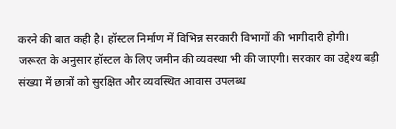करने की बात कही है। हॉस्टल निर्माण में विभिन्न सरकारी विभागों की भागीदारी होगी।
जरूरत के अनुसार हॉस्टल के लिए जमीन की व्यवस्था भी की जाएगी। सरकार का उद्देश्य बड़ी संख्या में छात्रों को सुरक्षित और व्यवस्थित आवास उपलब्ध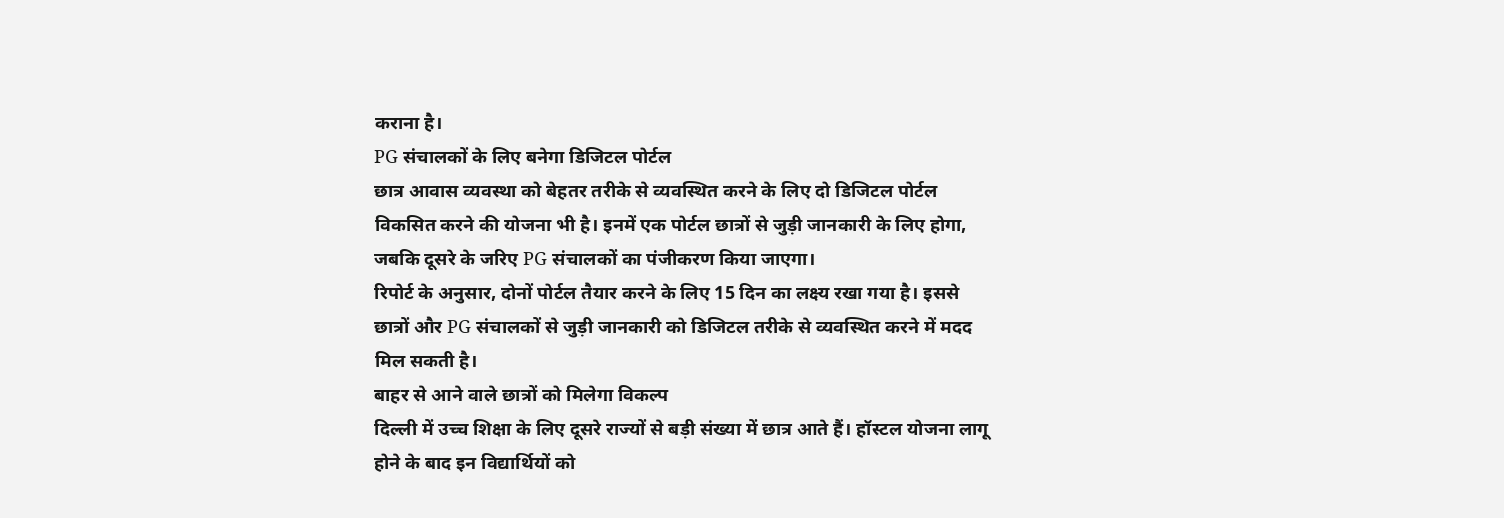कराना है।
PG संचालकों के लिए बनेगा डिजिटल पोर्टल
छात्र आवास व्यवस्था को बेहतर तरीके से व्यवस्थित करने के लिए दो डिजिटल पोर्टल विकसित करने की योजना भी है। इनमें एक पोर्टल छात्रों से जुड़ी जानकारी के लिए होगा, जबकि दूसरे के जरिए PG संचालकों का पंजीकरण किया जाएगा।
रिपोर्ट के अनुसार, दोनों पोर्टल तैयार करने के लिए 15 दिन का लक्ष्य रखा गया है। इससे छात्रों और PG संचालकों से जुड़ी जानकारी को डिजिटल तरीके से व्यवस्थित करने में मदद मिल सकती है।
बाहर से आने वाले छात्रों को मिलेगा विकल्प
दिल्ली में उच्च शिक्षा के लिए दूसरे राज्यों से बड़ी संख्या में छात्र आते हैं। हॉस्टल योजना लागू होने के बाद इन विद्यार्थियों को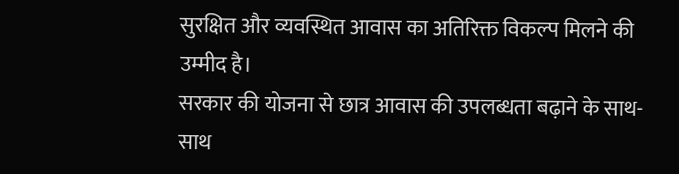सुरक्षित और व्यवस्थित आवास का अतिरिक्त विकल्प मिलने की उम्मीद है।
सरकार की योजना से छात्र आवास की उपलब्धता बढ़ाने के साथ-साथ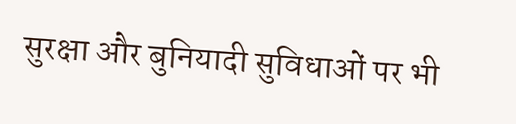सुरक्षा और बुनियादी सुविधाओं पर भी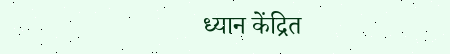ध्यान केंद्रित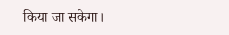किया जा सकेगा।